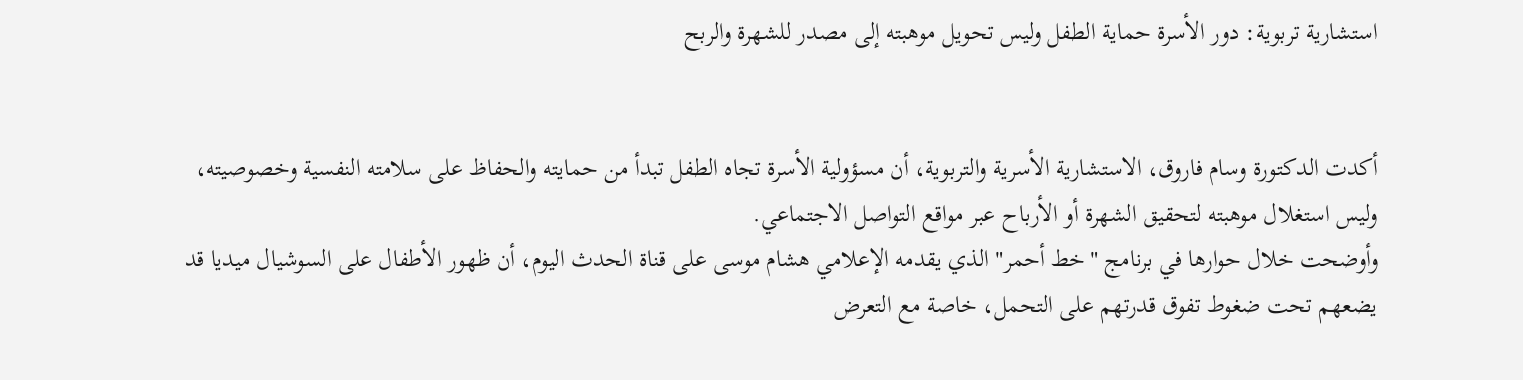استشارية تربوية: دور الأسرة حماية الطفل وليس تحويل موهبته إلى مصدر للشهرة والربح


أكدت الدكتورة وسام فاروق، الاستشارية الأسرية والتربوية، أن مسؤولية الأسرة تجاه الطفل تبدأ من حمايته والحفاظ على سلامته النفسية وخصوصيته، وليس استغلال موهبته لتحقيق الشهرة أو الأرباح عبر مواقع التواصل الاجتماعي.
وأوضحت خلال حوارها في برنامج "خط أحمر" الذي يقدمه الإعلامي هشام موسى على قناة الحدث اليوم، أن ظهور الأطفال على السوشيال ميديا قد يضعهم تحت ضغوط تفوق قدرتهم على التحمل، خاصة مع التعرض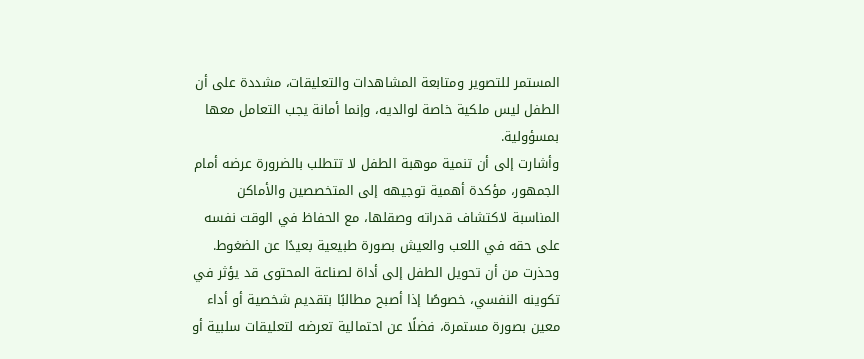المستمر للتصوير ومتابعة المشاهدات والتعليقات، مشددة على أن الطفل ليس ملكية خاصة لوالديه، وإنما أمانة يجب التعامل معها بمسؤولية.
وأشارت إلى أن تنمية موهبة الطفل لا تتطلب بالضرورة عرضه أمام الجمهور، مؤكدة أهمية توجيهه إلى المتخصصين والأماكن المناسبة لاكتشاف قدراته وصقلها، مع الحفاظ في الوقت نفسه على حقه في اللعب والعيش بصورة طبيعية بعيدًا عن الضغوط.
وحذرت من أن تحويل الطفل إلى أداة لصناعة المحتوى قد يؤثر في تكوينه النفسي، خصوصًا إذا أصبح مطالبًا بتقديم شخصية أو أداء معين بصورة مستمرة، فضلًا عن احتمالية تعرضه لتعليقات سلبية أو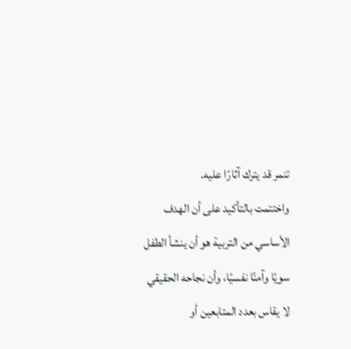تنمر قد يترك آثارًا عليه.
واختتمت بالتأكيد على أن الهدف الأساسي من التربية هو أن ينشأ الطفل سويًا وآمنًا نفسيًا، وأن نجاحه الحقيقي لا يقاس بعدد المتابعين أو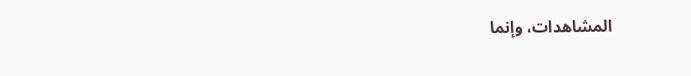المشاهدات، وإنما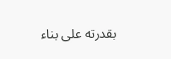بقدرته على بناء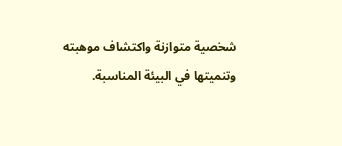شخصية متوازنة واكتشاف موهبته وتنميتها في البيئة المناسبة.